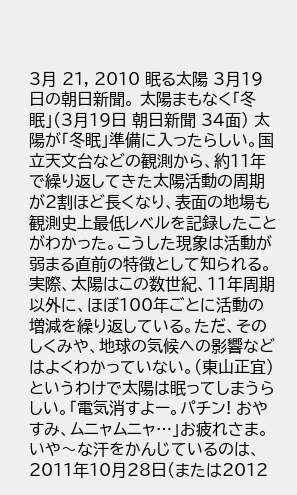3月 21, 2010 眠る太陽 3月19日の朝日新聞。 太陽まもなく「冬眠」(3月19日 朝日新聞 34面) 太陽が「冬眠」準備に入ったらしい。国立天文台などの観測から、約11年で繰り返してきた太陽活動の周期が2割ほど長くなり、表面の地場も観測史上最低レベルを記録したことがわかった。こうした現象は活動が弱まる直前の特徴として知られる。実際、太陽はこの数世紀、11年周期以外に、ほぼ100年ごとに活動の増減を繰り返している。ただ、そのしくみや、地球の気候への影響などはよくわかっていない。(東山正宜) というわけで太陽は眠ってしまうらしい。「電気消すよー。パチン! おやすみ、ムニャムニャ…」お疲れさま。いや〜な汗をかんじているのは、2011年10月28日(または2012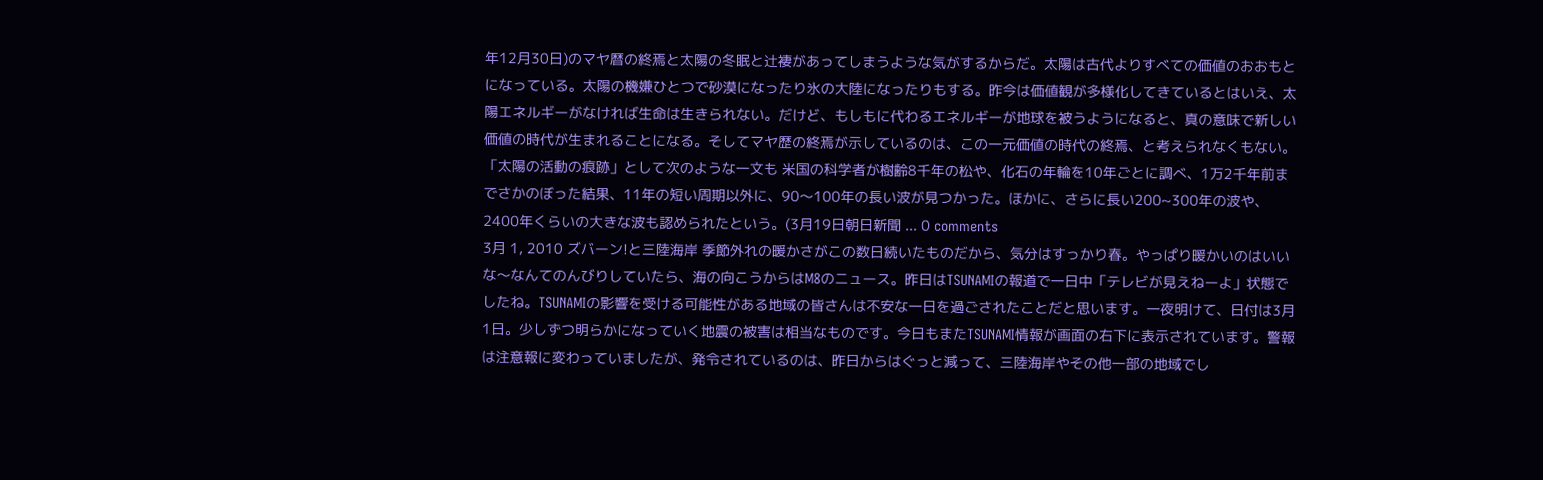年12月30日)のマヤ暦の終焉と太陽の冬眠と辻褄があってしまうような気がするからだ。太陽は古代よりすべての価値のおおもとになっている。太陽の機嫌ひとつで砂漠になったり氷の大陸になったりもする。昨今は価値観が多様化してきているとはいえ、太陽エネルギーがなければ生命は生きられない。だけど、もしもに代わるエネルギーが地球を被うようになると、真の意味で新しい価値の時代が生まれることになる。そしてマヤ歴の終焉が示しているのは、この一元価値の時代の終焉、と考えられなくもない。「太陽の活動の痕跡」として次のような一文も 米国の科学者が樹齢8千年の松や、化石の年輪を10年ごとに調べ、1万2千年前までさかのぼった結果、11年の短い周期以外に、90〜100年の長い波が見つかった。ほかに、さらに長い200~300年の波や、2400年くらいの大きな波も認められたという。(3月19日朝日新聞 ... 0 comments
3月 1, 2010 ズバーン!と三陸海岸 季節外れの暖かさがこの数日続いたものだから、気分はすっかり春。やっぱり暖かいのはいいな〜なんてのんびりしていたら、海の向こうからはM8のニュース。昨日はTSUNAMIの報道で一日中「テレビが見えねーよ」状態でしたね。TSUNAMIの影響を受ける可能性がある地域の皆さんは不安な一日を過ごされたことだと思います。一夜明けて、日付は3月1日。少しずつ明らかになっていく地震の被害は相当なものです。今日もまたTSUNAMI情報が画面の右下に表示されています。警報は注意報に変わっていましたが、発令されているのは、昨日からはぐっと減って、三陸海岸やその他一部の地域でし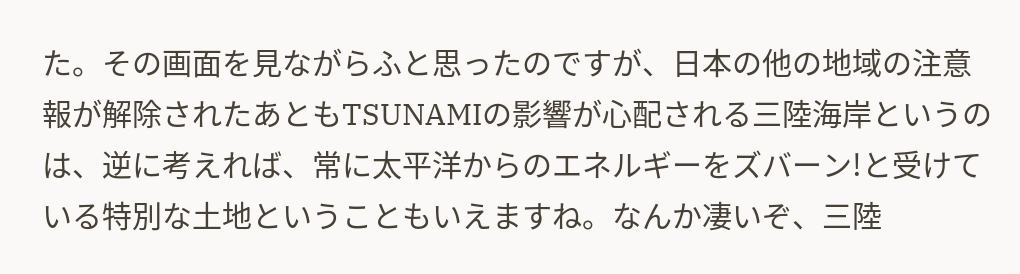た。その画面を見ながらふと思ったのですが、日本の他の地域の注意報が解除されたあともTSUNAMIの影響が心配される三陸海岸というのは、逆に考えれば、常に太平洋からのエネルギーをズバーン!と受けている特別な土地ということもいえますね。なんか凄いぞ、三陸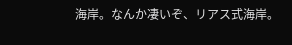海岸。なんか凄いぞ、リアス式海岸。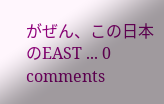がぜん、この日本のEAST ... 0 comments